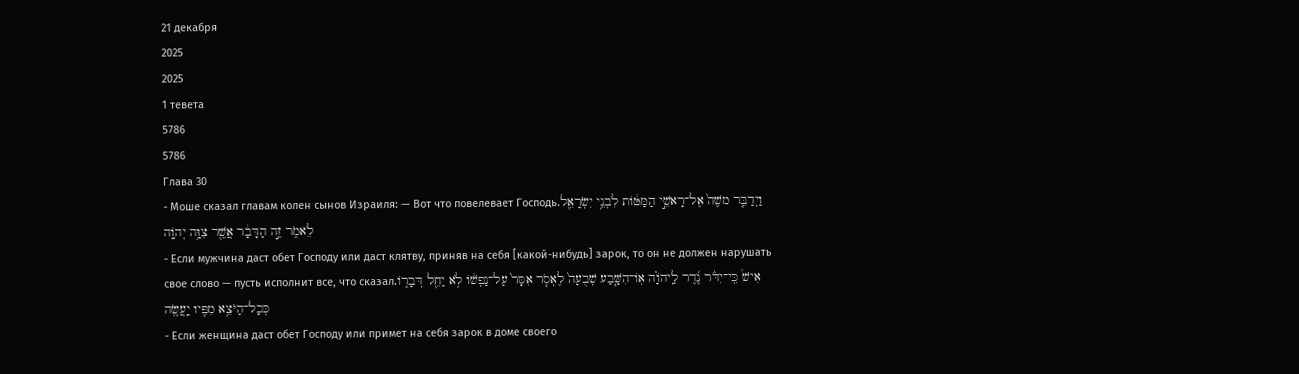21 декабря
2025
2025
1 тевета
5786
5786
Глава 30
- Моше сказал главам колен сынов Израиля: — Вот что повелевает Господь.וַיְדַבֵּ֤ר משֶׁה֙ אֶל־רָאשֵׁ֣י הַמַּטּ֔וֹת לִבְנֵ֥י יִשְׂרָאֵ֖ל לֵאמֹ֑ר זֶ֣ה הַדָּבָ֔ר אֲשֶׁ֖ר צִוָּ֥ה יְהֹוָֽה
- Если мужчина даст обет Господу или даст клятву, приняв на себя [какой-нибудь] зарок, то он не должен нарушать свое слово — пусть исполнит все, что сказал.אִישׁ֩ כִּֽי־יִדֹּ֨ר נֶ֜דֶר לַֽיהֹוָ֗ה אֽוֹ־הִשָּׁ֤בַע שְׁבֻעָה֙ לֶאְסֹ֤ר אִסָּר֙ עַל־נַפְשׁ֔וֹ לֹ֥א יַחֵ֖ל דְּבָר֑וֹ כְּכָל־הַיֹּצֵ֥א מִפִּ֖יו יַֽעֲשֶֽׂה
- Если женщина даст обет Господу или примет на себя зарок в доме своего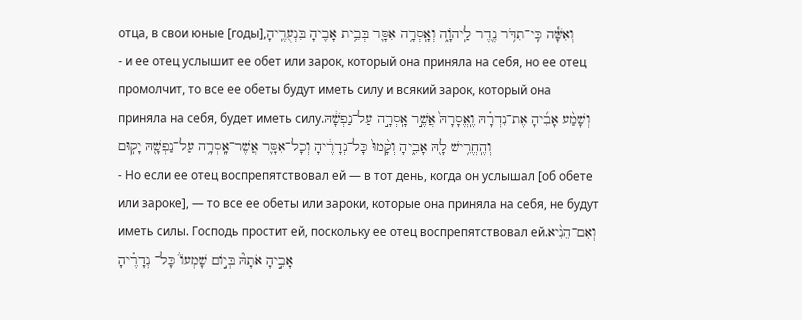отца, в свои юные [годы],וְאִשָּׁ֕ה כִּֽי־תִדֹּ֥ר נֶ֖דֶר לַֽיהֹוָ֑ה וְאָֽסְרָ֥ה אִסָּ֛ר בְּבֵ֥ית אָבִ֖יהָ בִּנְעֻרֶֽיהָ
- и ее отец услышит ее обет или зарок, который она приняла на себя, но ее отец промолчит, то все ее обеты будут иметь силу и всякий зарок, который она приняла на себя, будет иметь силу.וְשָׁמַ֨ע אָבִ֜יהָ אֶת־נִדְרָ֗הּ וֶֽאֱסָרָהּ֙ אֲשֶׁ֣ר אָֽסְרָ֣ה עַל־נַפְשָׁ֔הּ וְהֶֽחֱרִ֥ישׁ לָ֖הּ אָבִ֑יהָ וְקָ֨מוּ֙ כָּל־נְדָרֶ֔יהָ וְכָל־אִסָּ֛ר אֲשֶׁר־אָֽסְרָ֥ה עַל־נַפְשָׁ֖הּ יָקֽוּם
- Но если ее отец воспрепятствовал ей — в тот день, когда он услышал [об обете или зароке], — то все ее обеты или зароки, которые она приняла на себя, не будут иметь силы. Господь простит ей, поскольку ее отец воспрепятствовал ей.וְאִם־הֵנִ֨יא אָבִ֣יהָ אֹתָהּ֘ בְּי֣וֹם שָׁמְעוֹ֒ כָּל־ נְדָרֶ֗יהָ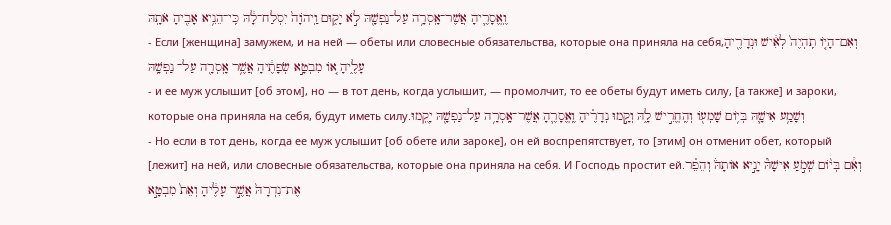וֶֽאֱסָרֶ֛יהָ אֲשֶׁר־אָֽסְרָ֥ה עַל־נַפְשָׁ֖הּ לֹ֣א יָק֑וּם וַֽיהֹוָה֙ יִסְלַח־לָ֔הּ כִּֽי־הֵנִ֥יא אָבִ֖יהָ אֹתָֽהּ
- Если [женщина] замужем, и на ней — обеты или словесные обязательства, которые она приняла на себя,וְאִם־הָי֤וֹ תִֽהְיֶה֙ לְאִ֔ישׁ וּנְדָרֶ֖יהָ עָלֶ֑יהָ א֚וֹ מִבְטָ֣א שְׂפָתֶ֔יהָ אֲשֶׁ֥ר אָֽסְרָ֖ה עַל־ נַפְשָֽׁהּ
- и ее муж услышит [об этом], но — в тот день, когда услышит, — промолчит, то ее обеты будут иметь силу, [а также] и зароки, которые она приняла на себя, будут иметь силу.וְשָׁמַ֥ע אִישָׁ֛הּ בְּי֥וֹם שָׁמְע֖וֹ וְהֶֽחֱרִ֣ישׁ לָ֑הּ וְקָ֣מוּ נְדָרֶ֗יהָ וֶֽאֱסָרֶ֛הָ אֲשֶׁר־אָֽסְרָ֥ה עַל־נַפְשָׁ֖הּ יָקֻֽמוּ
- Но если в тот день, когда ее муж услышит [об обете или зароке], он ей воспрепятствует, то [этим] он отменит обет, который [лежит] на ней, или словесные обязательства, которые она приняла на себя. И Господь простит ей.וְאִ֠ם בְּי֨וֹם שְׁמֹ֣עַ אִישָׁהּ֘ יָנִ֣יא אוֹתָהּ֒ וְהֵפֵ֗ר אֶת־נִדְרָהּ֙ אֲשֶׁ֣ר עָלֶ֔יהָ וְאֵת֙ מִבְטָ֣א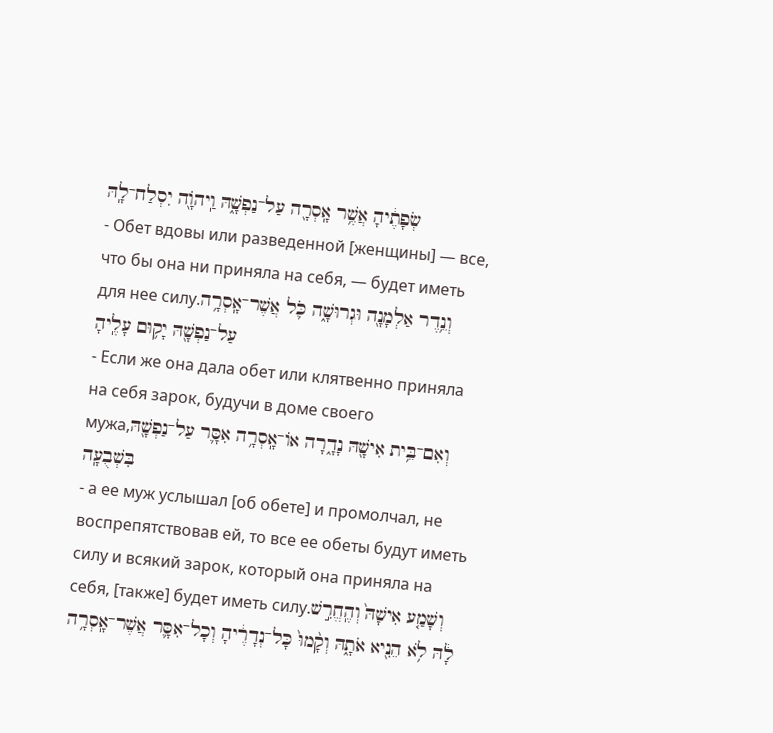שְׂפָתֶ֔יהָ אֲשֶׁ֥ר אָֽסְרָ֖ה עַל־נַפְשָׁ֑הּ וַֽיהֹוָ֖ה יִסְלַח־לָֽהּ
- Обет вдовы или разведенной [женщины] — все, что бы она ни приняла на себя, — будет иметь для нее силу.וְנֵ֥דֶר אַלְמָנָ֖ה וּגְרוּשָׁ֑ה כֹּ֛ל אֲשֶׁר־אָֽסְרָ֥ה עַל־נַפְשָׁ֖הּ יָק֥וּם עָלֶֽיהָ
- Если же она дала обет или клятвенно приняла на себя зарок, будучи в доме своего мужа,וְאִם־בֵּ֥ית אִישָׁ֖הּ נָדָ֑רָה אוֹ־אָֽסְרָ֥ה אִסָּ֛ר עַל־נַפְשָׁ֖הּ בִּשְׁבֻעָֽה
- а ее муж услышал [об обете] и промолчал, не воспрепятствовав ей, то все ее обеты будут иметь силу и всякий зарок, который она приняла на себя, [также] будет иметь силу.וְשָׁמַ֤ע אִישָׁהּ֙ וְהֶֽחֱרִ֣שׁ לָ֔הּ לֹ֥א הֵנִ֖יא אֹתָ֑הּ וְקָ֨מוּ֙ כָּל־נְדָרֶ֔יהָ וְכָל־אִסָּ֛ר אֲשֶׁר־אָֽסְרָ֥ה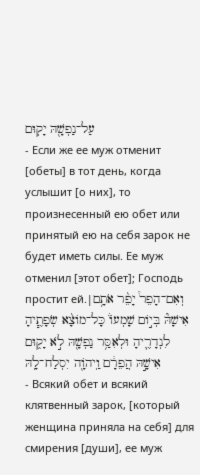עַל־נַפְשָׁ֖הּ יָקֽוּם
- Если же ее муж отменит [обеты] в тот день, когда услышит [о них], то произнесенный ею обет или принятый ею на себя зарок не будет иметь силы. Ее муж отменил [этот обет]; Господь простит ей.וְאִם־הָפֵר֩ יָפֵ֨ר אֹתָ֥ם| אִישָׁהּ֘ בְּי֣וֹם שָׁמְעוֹ֒ כָּל־מוֹצָ֨א שְׂפָתֶ֧יהָ לִנְדָרֶ֛יהָ וּלְאִסַּ֥ר נַפְשָׁ֖הּ לֹ֣א יָק֑וּם אִישָׁ֣הּ הֲפֵרָ֔ם וַֽיהֹוָ֖ה יִסְלַח־לָֽהּ
- Всякий обет и всякий клятвенный зарок, [который женщина приняла на себя] для смирения [души], ее муж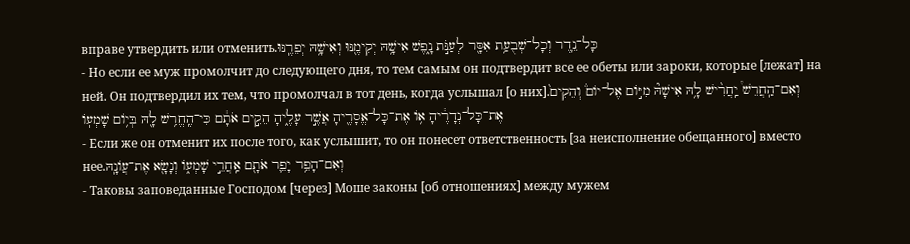вправе утвердить или отменить.כָּל־נֵ֛דֶר וְכָל־שְׁבֻעַ֥ת אִסָּ֖ר לְעַנֹּ֣ת נָ֑פֶשׁ אִישָׁ֥הּ יְקִימֶ֖נּוּ וְאִישָׁ֥הּ יְפֵרֶֽנּוּ
- Но если ее муж промолчит до следующего дня, то тем самым он подтвердит все ее обеты или зароки, которые [лежат] на ней. Он подтвердил их тем, что промолчал в тот день, когда услышал [о них].וְאִם־הַֽחֲרֵשׁ֩ יַֽחֲרִ֨ישׁ לָ֥הּ אִישָׁהּ֘ מִיּ֣וֹם אֶל־יוֹם֒ וְהֵקִים֙ אֶת־כָּל־נְדָרֶ֔יהָ א֥וֹ אֶת־כָּל־אֱסָרֶ֖יהָ אֲשֶׁ֣ר עָלֶ֑יהָ הֵקִ֣ים אֹתָ֔ם כִּי־הֶֽחֱרִ֥שׁ לָ֖הּ בְּי֥וֹם שָׁמְעֽוֹ
- Если же он отменит их после того, как услышит, то он понесет ответственность [за неисполнение обещанного] вместо нее.וְאִם־הָפֵ֥ר יָפֵ֛ר אֹתָ֖ם אַֽחֲרֵ֣י שָׁמְע֑וֹ וְנָשָׂ֖א אֶת־עֲוֹנָֽהּ
- Таковы заповеданные Господом [через] Моше законы [об отношениях] между мужем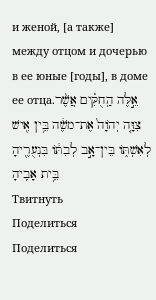и женой, [а также] между отцом и дочерью в ее юные [годы], в доме ее отца.אֵ֣לֶּה הַֽחֻקִּ֗ים אֲשֶׁ֨ר צִוָּ֤ה יְהֹוָה֙ אֶת־משֶׁ֔ה בֵּ֥ין אִ֖ישׁ לְאִשְׁתּ֑וֹ בֵּין־אָ֣ב לְבִתּ֔וֹ בִּנְעֻרֶ֖יהָ בֵּ֥ית אָבִֽיהָ
Твитнуть
Поделиться
Поделиться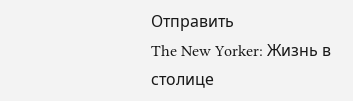Отправить
The New Yorker: Жизнь в столице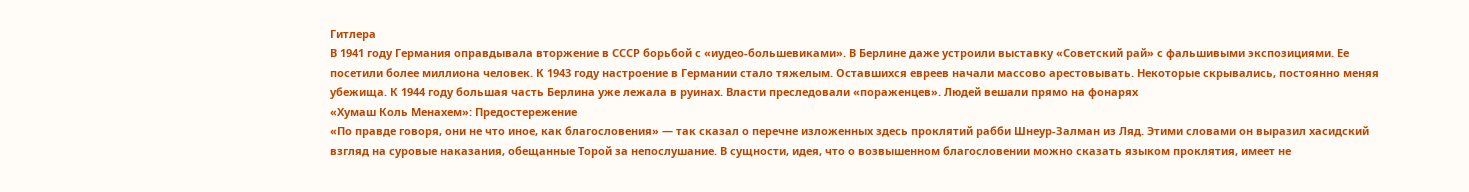Гитлера
В 1941 году Германия оправдывала вторжение в СССР борьбой с «иудео‑большевиками». В Берлине даже устроили выставку «Советский рай» с фальшивыми экспозициями. Ее посетили более миллиона человек. К 1943 году настроение в Германии стало тяжелым. Оставшихся евреев начали массово арестовывать. Некоторые скрывались, постоянно меняя убежища. К 1944 году большая часть Берлина уже лежала в руинах. Власти преследовали «пораженцев». Людей вешали прямо на фонарях
«Хумаш Коль Менахем»: Предостережение
«По правде говоря, они не что иное, как благословения» — так сказал о перечне изложенных здесь проклятий рабби Шнеур-Залман из Ляд. Этими словами он выразил хасидский взгляд на суровые наказания, обещанные Торой за непослушание. В сущности, идея, что о возвышенном благословении можно сказать языком проклятия, имеет не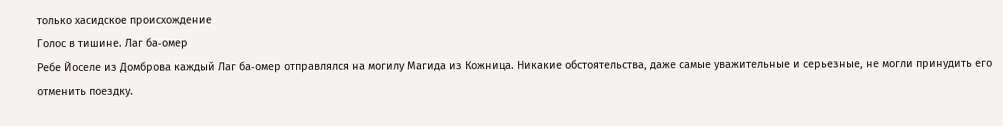только хасидское происхождение
Голос в тишине. Лаг ба‑омер
Ребе Йоселе из Домброва каждый Лаг ба‑омер отправлялся на могилу Магида из Кожница. Никакие обстоятельства, даже самые уважительные и серьезные, не могли принудить его отменить поездку.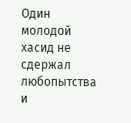Один молодой хасид не сдержал любопытства и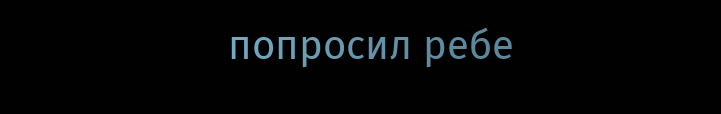попросил ребе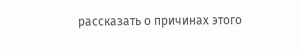рассказать о причинах этого